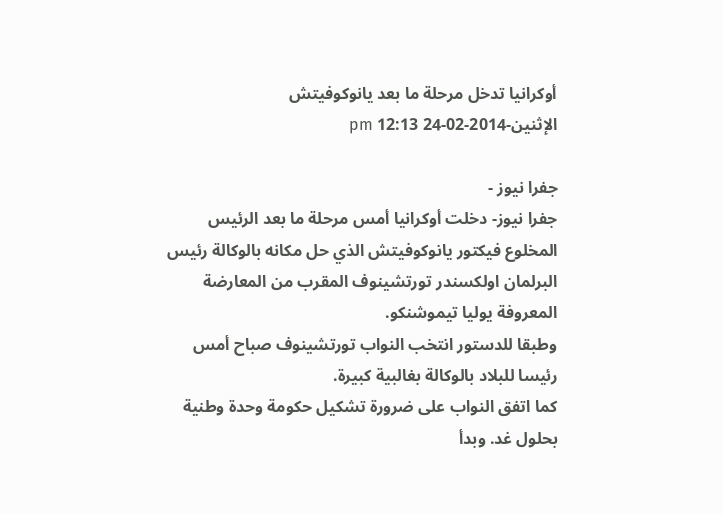أوكرانيا تدخل مرحلة ما بعد يانوكوفيتش
الإثنين-2014-02-24 12:13 pm

جفرا نيوز -
جفرا نيوز- دخلت أوكرانيا أمس مرحلة ما بعد الرئيس المخلوع فيكتور يانوكوفيتش الذي حل مكانه بالوكالة رئيس البرلمان اولكسندر تورتشينوف المقرب من المعارضة المعروفة يوليا تيموشنكو.
وطبقا للدستور انتخب النواب تورتشينوف صباح أمس رئيسا للبلاد بالوكالة بغالبية كبيرة.
كما اتفق النواب على ضرورة تشكيل حكومة وحدة وطنية بحلول غد. وبدأ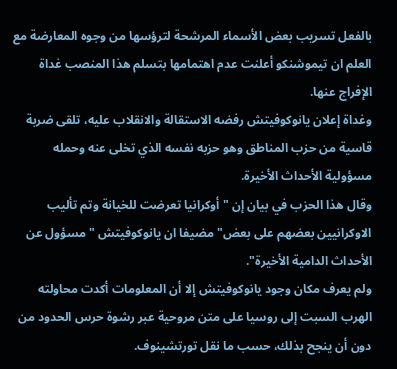بالفعل تسريب بعض الأسماء المرشحة لترؤسها من وجوه المعارضة مع العلم ان تيموشنكو أعلنت عدم اهتمامها بتسلم هذا المنصب غداة الإفراج عنها.
وغداة إعلان يانوكوفيتش رفضه الاستقالة والانقلاب عليه، تلقى ضربة قاسية من حزب المناطق وهو حزبه نفسه الذي تخلى عنه وحمله مسؤولية الأحداث الأخيرة.
وقال هذا الحزب في بيان إن "أوكرانيا تعرضت للخيانة وتم تأليب الاوكرانيين بعضهم على بعض" مضيفا ان يانوكوفيتش "مسؤول عن الأحداث الدامية الأخيرة".
ولم يعرف مكان وجود يانوكوفيتش إلا أن المعلومات أكدت محاولته الهرب السبت إلى روسيا على متن مروحية عبر رشوة حرس الحدود من دون أن ينجح بذلك، حسب ما نقل تورتشينوف.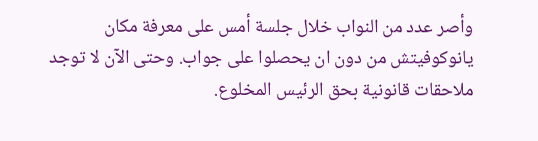وأصر عدد من النواب خلال جلسة أمس على معرفة مكان يانوكوفيتش من دون ان يحصلوا على جواب. وحتى الآن لا توجد ملاحقات قانونية بحق الرئيس المخلوع.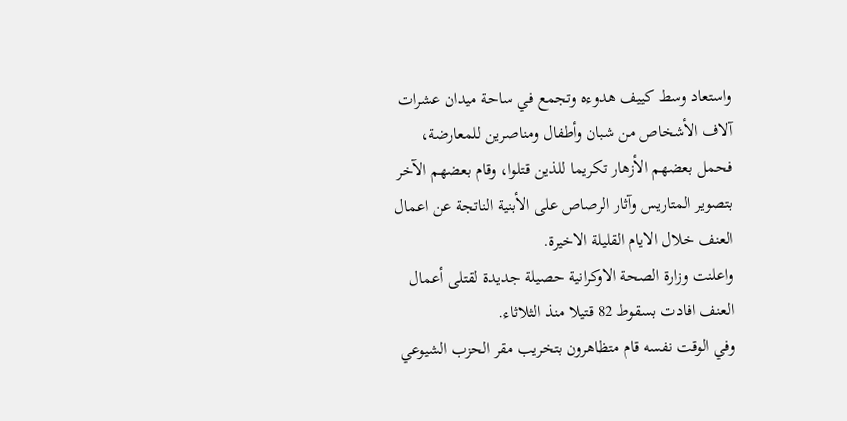واستعاد وسط كييف هدوءه وتجمع في ساحة ميدان عشرات آلاف الأشخاص من شبان وأطفال ومناصرين للمعارضة، فحمل بعضهم الأزهار تكريما للذين قتلوا، وقام بعضهم الآخر بتصوير المتاريس وآثار الرصاص على الأبنية الناتجة عن اعمال العنف خلال الايام القليلة الاخيرة.
واعلنت وزارة الصحة الاوكرانية حصيلة جديدة لقتلى أعمال العنف افادت بسقوط 82 قتيلا منذ الثلاثاء.
وفي الوقت نفسه قام متظاهرون بتخريب مقر الحزب الشيوعي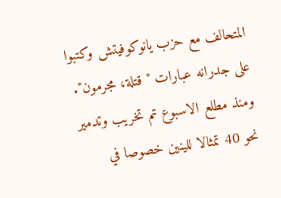المتحالف مع حزب يانوكوفيتش وكتبوا على جدرانه عبارات "قتلة، مجرمون".
ومنذ مطلع الاسبوع تم تخريب وتدمير نحو 40 تمثالا للينين خصوصا في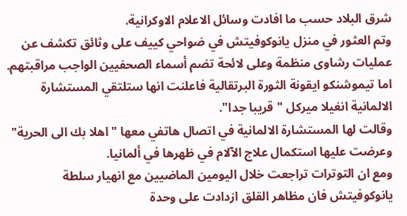شرق البلاد حسب ما افادت وسائل الاعلام الاوكرانية.
وتم العثور في منزل يانوكوفيتش في ضواحي كييف على وثائق تكشف عن عمليات رشاوى منظمة وعلى لائحة تضم أسماء الصحفيين الواجب مراقبتهم.
اما تيموشنكو ايقونة الثورة البرتقالية فاعلنت انها ستلتقي المستشارة الالمانية انغيلا ميركل "قريبا جدا".
وقالت لها المستشارة الالمانية في اتصال هاتفي معها "اهلا بك الى الحرية" وعرضت عليها استكمال علاج الآلام في ظهرها في ألمانيا.
ومع ان التوترات تراجعت خلال اليومين الماضيين مع انهيار سلطة يانوكوفيتش فان مظاهر القلق ازدادت على وحدة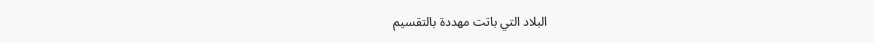البلاد التي باتت مهددة بالتقسيم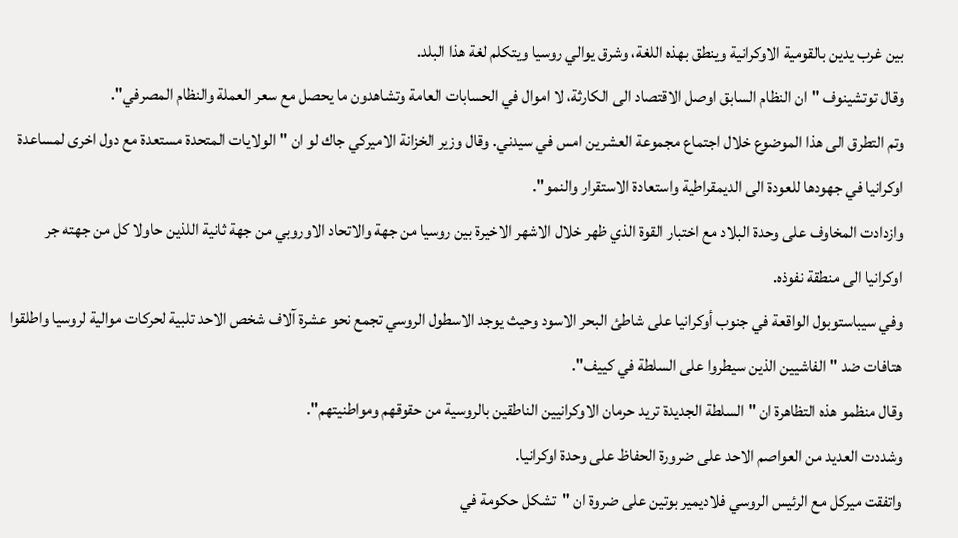بين غرب يدين بالقومية الاوكرانية وينطق بهذه اللغة، وشرق يوالي روسيا ويتكلم لغة هذا البلد.
وقال توتشينوف "ان النظام السابق اوصل الاقتصاد الى الكارثة، لا اموال في الحسابات العامة وتشاهدون ما يحصل مع سعر العملة والنظام المصرفي".
وتم التطرق الى هذا الموضوع خلال اجتماع مجموعة العشرين امس في سيدني. وقال وزير الخزانة الاميركي جاك لو ان "الولايات المتحدة مستعدة مع دول اخرى لمساعدة اوكرانيا في جهودها للعودة الى الديمقراطية واستعادة الاستقرار والنمو".
وازدادت المخاوف على وحدة البلاد مع اختبار القوة الذي ظهر خلال الاشهر الاخيرة بين روسيا من جهة والاتحاد الاوروبي من جهة ثانية اللذين حاولا كل من جهته جر اوكرانيا الى منطقة نفوذه.
وفي سيباستوبول الواقعة في جنوب أوكرانيا على شاطئ البحر الاسود وحيث يوجد الاسطول الروسي تجمع نحو عشرة آلاف شخص الاحد تلبية لحركات موالية لروسيا واطلقوا هتافات ضد "الفاشيين الذين سيطروا على السلطة في كييف".
وقال منظمو هذه التظاهرة ان "السلطة الجديدة تريد حرمان الاوكرانيين الناطقين بالروسية من حقوقهم ومواطنيتهم".
وشددت العديد من العواصم الاحد على ضرورة الحفاظ على وحدة اوكرانيا.
واتفقت ميركل مع الرئيس الروسي فلاديمير بوتين على ضروة ان "تشكل حكومة في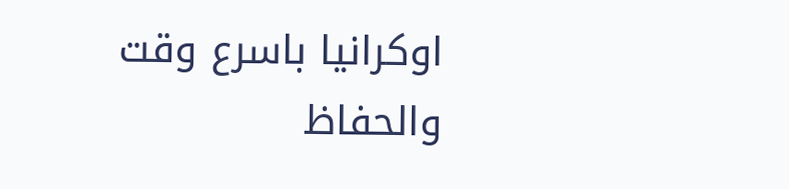اوكرانيا باسرع وقت والحفاظ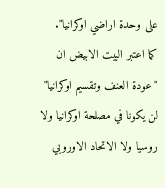على وحدة اراضي اوكرانيا".
كما اعتبر البيت الابيض ان "عودة العنف وتقسيم اوكرانيا" لن يكونا في مصلحة اوكرانيا ولا روسيا ولا الاتحاد الاوروبي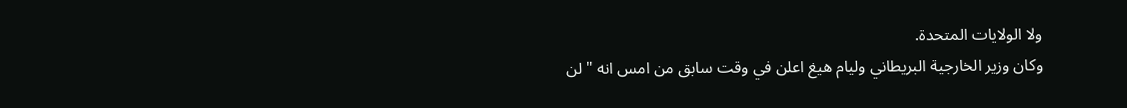ولا الولايات المتحدة.
وكان وزير الخارجية البريطاني وليام هيغ اعلن في وقت سابق من امس انه "لن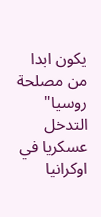يكون ابدا من مصلحة روسيا" التدخل عسكريا في اوكرانيا